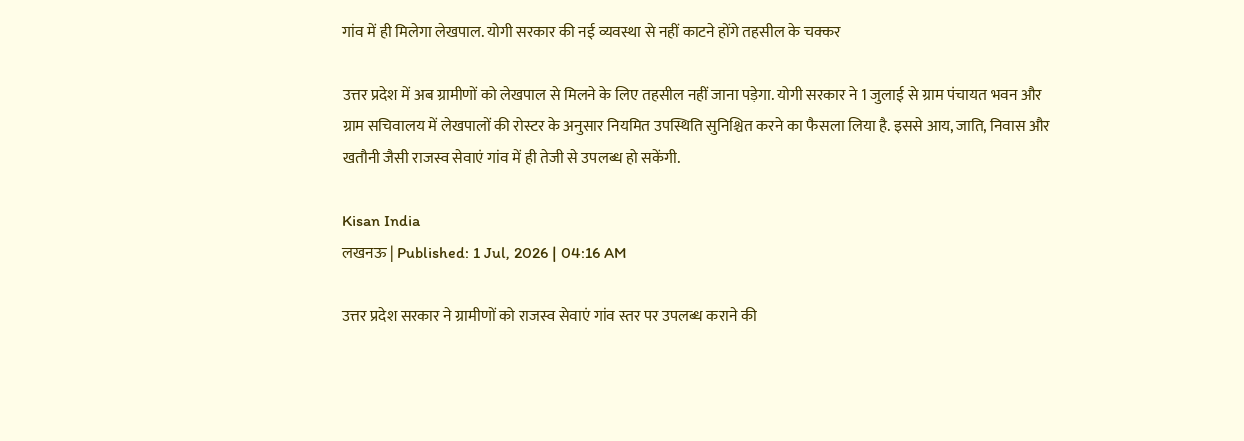गांव में ही मिलेगा लेखपाल. योगी सरकार की नई व्यवस्था से नहीं काटने होंगे तहसील के चक्कर

उत्तर प्रदेश में अब ग्रामीणों को लेखपाल से मिलने के लिए तहसील नहीं जाना पड़ेगा. योगी सरकार ने 1 जुलाई से ग्राम पंचायत भवन और ग्राम सचिवालय में लेखपालों की रोस्टर के अनुसार नियमित उपस्थिति सुनिश्चित करने का फैसला लिया है. इससे आय, जाति, निवास और खतौनी जैसी राजस्व सेवाएं गांव में ही तेजी से उपलब्ध हो सकेंगी.

Kisan India
लखनऊ | Published: 1 Jul, 2026 | 04:16 AM

उत्तर प्रदेश सरकार ने ग्रामीणों को राजस्व सेवाएं गांव स्तर पर उपलब्ध कराने की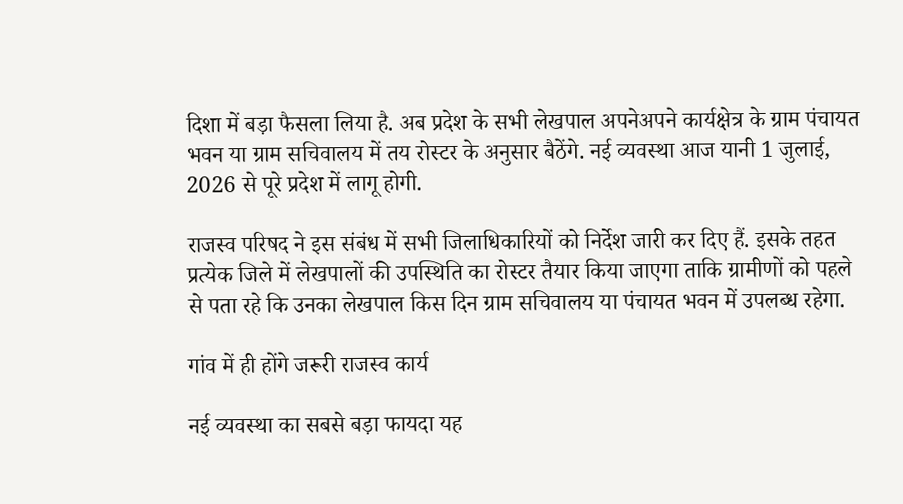दिशा में बड़ा फैसला लिया है. अब प्रदेश के सभी लेखपाल अपनेअपने कार्यक्षेत्र के ग्राम पंचायत भवन या ग्राम सचिवालय में तय रोस्टर के अनुसार बैठेंगे. नई व्यवस्था आज यानी 1 जुलाई, 2026 से पूरे प्रदेश में लागू होगी.

राजस्व परिषद ने इस संबंध में सभी जिलाधिकारियों को निर्देश जारी कर दिए हैं. इसके तहत प्रत्येक जिले में लेखपालों की उपस्थिति का रोस्टर तैयार किया जाएगा ताकि ग्रामीणों को पहले से पता रहे कि उनका लेखपाल किस दिन ग्राम सचिवालय या पंचायत भवन में उपलब्ध रहेगा.

गांव में ही होंगे जरूरी राजस्व कार्य

नई व्यवस्था का सबसे बड़ा फायदा यह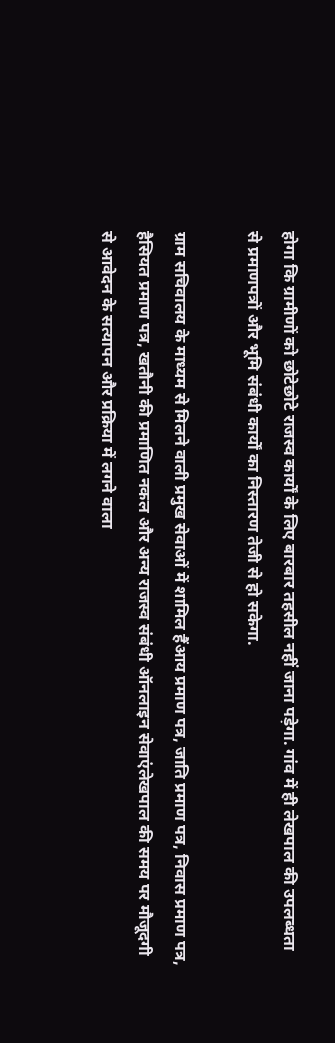होगा कि ग्रामीणों को छोटेछोटे राजस्व कार्यों के लिए बारबार तहसील नहीं जाना पड़ेगा. गांव में ही लेखपाल की उपलब्धता से प्रमाणपत्रों और भूमि संबंधी कार्यों का निस्तारण तेजी से हो सकेगा.

ग्राम सचिवालय के माध्यम से मिलने वाली प्रमुख सेवाओं में शामिल हैंआय प्रमाण पत्र, जाति प्रमाण पत्र, निवास प्रमाण पत्र, हैसियत प्रमाण पत्र, खतौनी की प्रमाणित नकल और अन्य राजस्व संबंधी ऑनलाइन सेवाएंलेखपाल की समय पर मौजूदगी से आवेदन के सत्यापन और प्रक्रिया में लगने वाला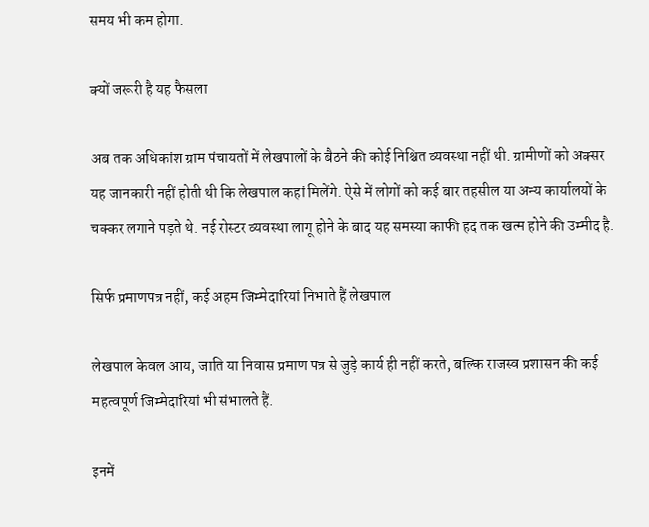समय भी कम होगा.

क्यों जरूरी है यह फैसला

अब तक अधिकांश ग्राम पंचायतों में लेखपालों के बैठने की कोई निश्चित व्यवस्था नहीं थी. ग्रामीणों को अक्सर यह जानकारी नहीं होती थी कि लेखपाल कहां मिलेंगे. ऐसे में लोगों को कई बार तहसील या अन्य कार्यालयों के चक्कर लगाने पड़ते थे. नई रोस्टर व्यवस्था लागू होने के बाद यह समस्या काफी हद तक खत्म होने की उम्मीद है.

सिर्फ प्रमाणपत्र नहीं, कई अहम जिम्मेदारियां निभाते हैं लेखपाल

लेखपाल केवल आय, जाति या निवास प्रमाण पत्र से जुड़े कार्य ही नहीं करते, बल्कि राजस्व प्रशासन की कई महत्वपूर्ण जिम्मेदारियां भी संभालते हैं.

इनमें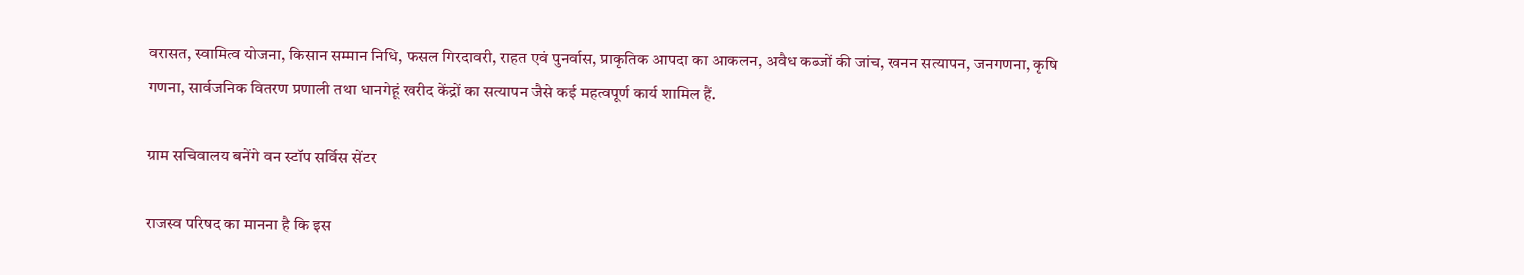वरासत, स्वामित्व योजना, किसान सम्मान निधि, फसल गिरदावरी, राहत एवं पुनर्वास, प्राकृतिक आपदा का आकलन, अवैध कब्जों की जांच, खनन सत्यापन, जनगणना, कृषि गणना, सार्वजनिक वितरण प्रणाली तथा धानगेहूं खरीद केंद्रों का सत्यापन जैसे कई महत्वपूर्ण कार्य शामिल हैं.

ग्राम सचिवालय बनेंगे वन स्टॉप सर्विस सेंटर

राजस्व परिषद का मानना है कि इस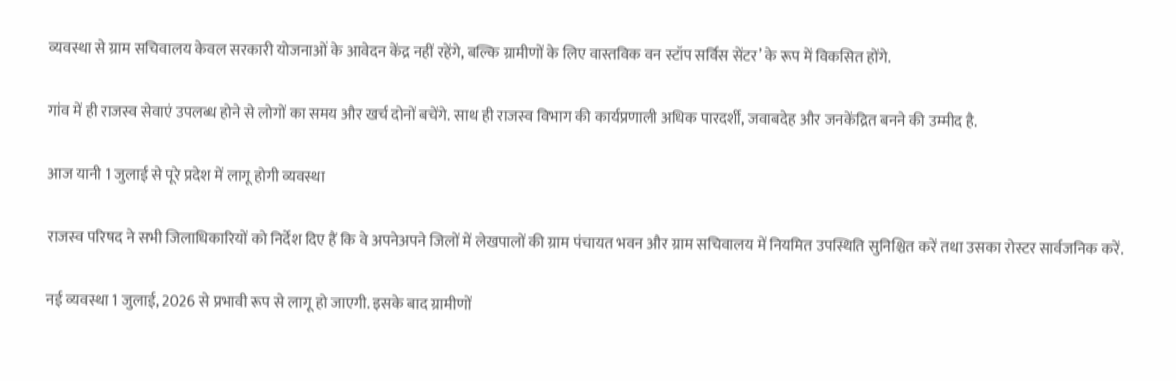व्यवस्था से ग्राम सचिवालय केवल सरकारी योजनाओं के आवेदन केंद्र नहीं रहेंगे, बल्कि ग्रामीणों के लिए वास्तविक वन स्टॉप सर्विस सेंटर’ के रूप में विकसित होंगे.

गांव में ही राजस्व सेवाएं उपलब्ध होने से लोगों का समय और खर्च दोनों बचेंगे. साथ ही राजस्व विभाग की कार्यप्रणाली अधिक पारदर्शी, जवाबदेह और जनकेंद्रित बनने की उम्मीद है.

आज यानी 1 जुलाई से पूरे प्रदेश में लागू होगी व्यवस्था

राजस्व परिषद ने सभी जिलाधिकारियों को निर्देश दिए हैं कि वे अपनेअपने जिलों में लेखपालों की ग्राम पंचायत भवन और ग्राम सचिवालय में नियमित उपस्थिति सुनिश्चित करें तथा उसका रोस्टर सार्वजनिक करें.

नई व्यवस्था 1 जुलाई, 2026 से प्रभावी रूप से लागू हो जाएगी. इसके बाद ग्रामीणों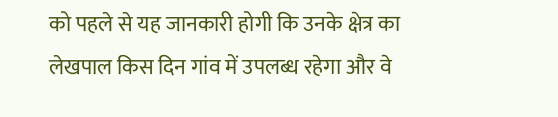को पहले से यह जानकारी होगी कि उनके क्षेत्र का लेखपाल किस दिन गांव में उपलब्ध रहेगा और वे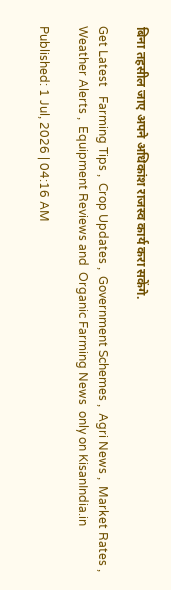बिना तहसील जाए अपने अधिकांश राजस्व कार्य करा सकेंगे.

Get Latest   Farming Tips ,  Crop Updates ,  Government Schemes ,  Agri News ,  Market Rates ,  Weather Alerts ,  Equipment Reviews and  Organic Farming News  only on KisanIndia.in

Published: 1 Jul, 2026 | 04:16 AM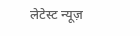लेटेस्ट न्यूज़